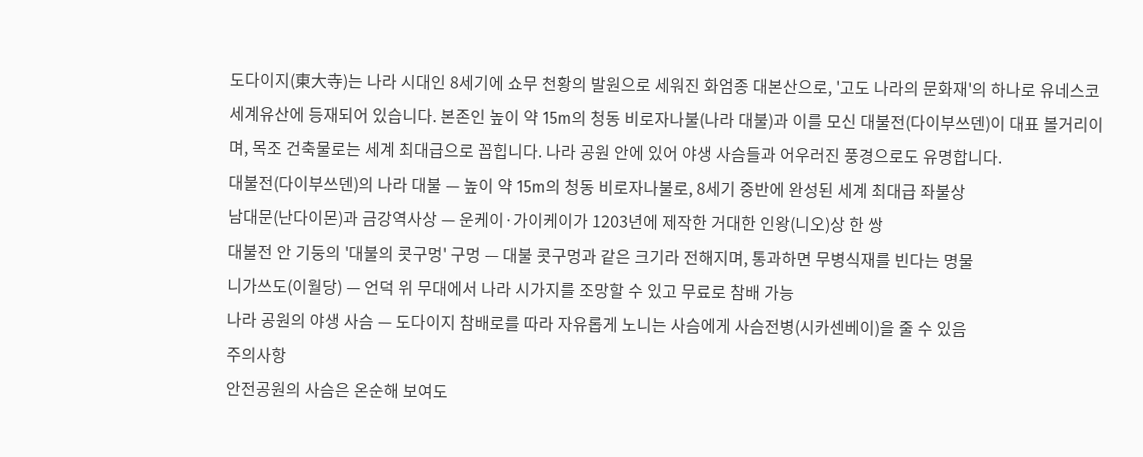도다이지(東大寺)는 나라 시대인 8세기에 쇼무 천황의 발원으로 세워진 화엄종 대본산으로, '고도 나라의 문화재'의 하나로 유네스코 세계유산에 등재되어 있습니다. 본존인 높이 약 15m의 청동 비로자나불(나라 대불)과 이를 모신 대불전(다이부쓰덴)이 대표 볼거리이며, 목조 건축물로는 세계 최대급으로 꼽힙니다. 나라 공원 안에 있어 야생 사슴들과 어우러진 풍경으로도 유명합니다.
대불전(다이부쓰덴)의 나라 대불 — 높이 약 15m의 청동 비로자나불로, 8세기 중반에 완성된 세계 최대급 좌불상
남대문(난다이몬)과 금강역사상 — 운케이·가이케이가 1203년에 제작한 거대한 인왕(니오)상 한 쌍
대불전 안 기둥의 '대불의 콧구멍' 구멍 — 대불 콧구멍과 같은 크기라 전해지며, 통과하면 무병식재를 빈다는 명물
니가쓰도(이월당) — 언덕 위 무대에서 나라 시가지를 조망할 수 있고 무료로 참배 가능
나라 공원의 야생 사슴 — 도다이지 참배로를 따라 자유롭게 노니는 사슴에게 사슴전병(시카센베이)을 줄 수 있음
주의사항
안전공원의 사슴은 온순해 보여도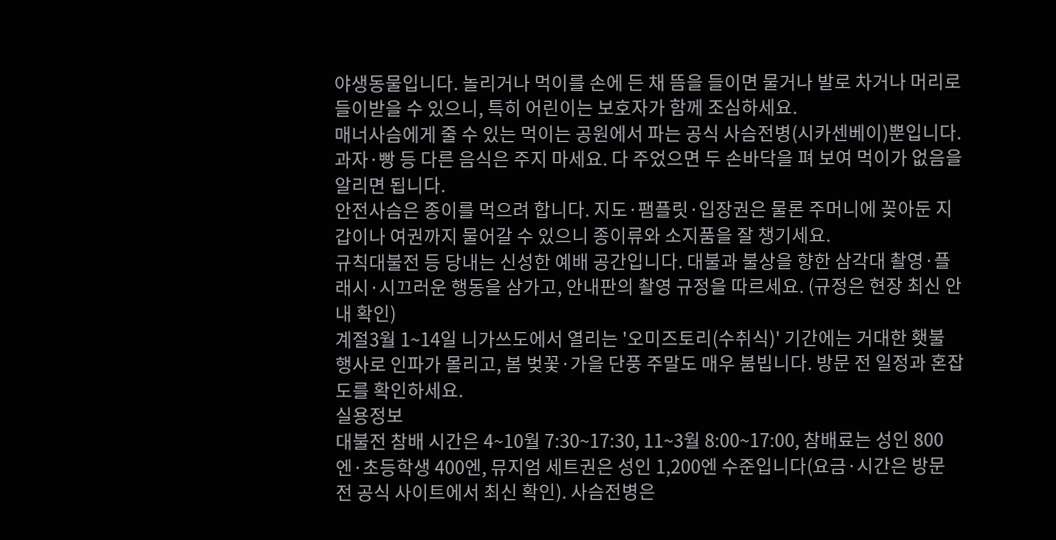야생동물입니다. 놀리거나 먹이를 손에 든 채 뜸을 들이면 물거나 발로 차거나 머리로 들이받을 수 있으니, 특히 어린이는 보호자가 함께 조심하세요.
매너사슴에게 줄 수 있는 먹이는 공원에서 파는 공식 사슴전병(시카센베이)뿐입니다. 과자·빵 등 다른 음식은 주지 마세요. 다 주었으면 두 손바닥을 펴 보여 먹이가 없음을 알리면 됩니다.
안전사슴은 종이를 먹으려 합니다. 지도·팸플릿·입장권은 물론 주머니에 꽂아둔 지갑이나 여권까지 물어갈 수 있으니 종이류와 소지품을 잘 챙기세요.
규칙대불전 등 당내는 신성한 예배 공간입니다. 대불과 불상을 향한 삼각대 촬영·플래시·시끄러운 행동을 삼가고, 안내판의 촬영 규정을 따르세요. (규정은 현장 최신 안내 확인)
계절3월 1~14일 니가쓰도에서 열리는 '오미즈토리(수취식)' 기간에는 거대한 횃불 행사로 인파가 몰리고, 봄 벚꽃·가을 단풍 주말도 매우 붐빕니다. 방문 전 일정과 혼잡도를 확인하세요.
실용정보
대불전 참배 시간은 4~10월 7:30~17:30, 11~3월 8:00~17:00, 참배료는 성인 800엔·초등학생 400엔, 뮤지엄 세트권은 성인 1,200엔 수준입니다(요금·시간은 방문 전 공식 사이트에서 최신 확인). 사슴전병은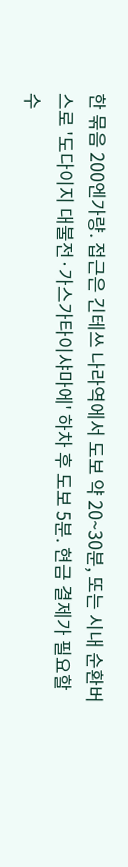한 묶음 200엔가량. 접근은 긴테쓰 나라역에서 도보 약 20~30분, 또는 시내 순환버스로 '도다이지 대불전·가스가타이샤마에' 하차 후 도보 5분. 현금 결제가 필요할 수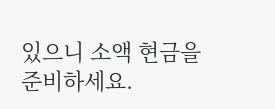있으니 소액 현금을 준비하세요.